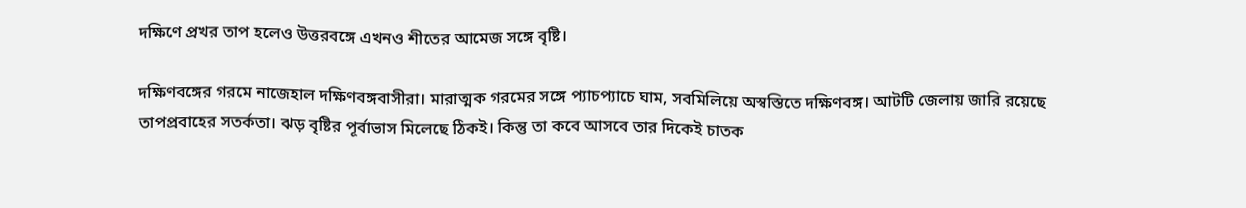দক্ষিণে প্রখর তাপ হলেও উত্তরবঙ্গে এখনও শীতের আমেজ সঙ্গে বৃষ্টি।

দক্ষিণবঙ্গের গরমে নাজেহাল দক্ষিণবঙ্গবাসীরা। মারাত্মক গরমের সঙ্গে প্যাচপ্যাচে ঘাম, সবমিলিয়ে অস্বস্তিতে দক্ষিণবঙ্গ। আটটি জেলায় জারি রয়েছে তাপপ্রবাহের সতর্কতা। ঝড় বৃষ্টির পূর্বাভাস মিলেছে ঠিকই। কিন্তু তা কবে আসবে তার দিকেই চাতক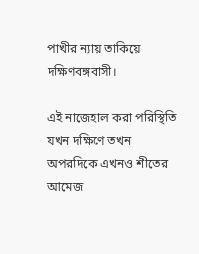পাখীর ন্যায় তাকিয়ে দক্ষিণবঙ্গবাসী।

এই নাজেহাল করা পরিস্থিতি যখন দক্ষিণে তখন অপরদিকে এখনও শীতের আমেজ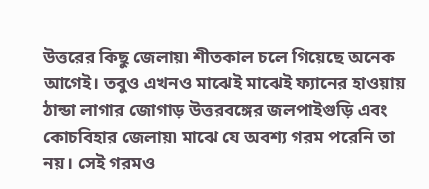উত্তরের কিছু জেলায়৷ শীতকাল চলে গিয়েছে অনেক আগেই। তবুও এখনও মাঝেই মাঝেই ফ্যানের হাওয়ায় ঠান্ডা লাগার জোগাড় উত্তরবঙ্গের জলপাইগুড়ি এবং কোচবিহার জেলায়৷ মাঝে যে অবশ্য গরম পরেনি তা নয়। সেই গরমও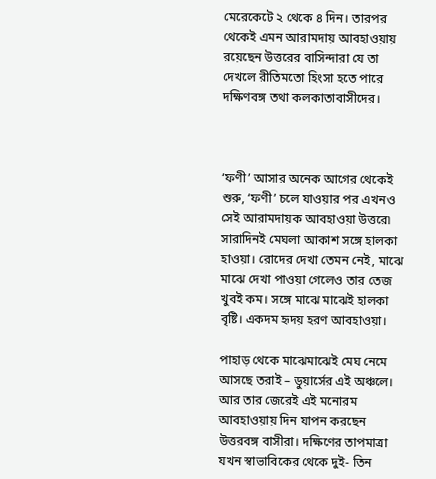মেরেকেটে ২ থেকে ৪ দিন। তারপর থেকেই এমন আরামদায় আবহাওয়ায় রয়েছেন উত্তরের বাসিন্দারা যে তা দেখলে রীতিমতো হিংসা হতে পারে দক্ষিণবঙ্গ তথা কলকাতাবাসীদের।



‘ফণী’ আসার অনেক আগের থেকেই শুরু, ‘ফণী’ চলে যাওয়ার পর এখনও সেই আরামদায়ক আবহাওয়া উত্তরে৷ সারাদিনই মেঘলা আকাশ সঙ্গে হালকা হাওয়া। রোদের দেখা তেমন নেই, মাঝে মাঝে দেখা পাওয়া গেলেও তার তেজ খুবই কম। সঙ্গে মাঝে মাঝেই হালকা বৃষ্টি। একদম হৃদয় হরণ আবহাওয়া।

পাহাড় থেকে মাঝেমাঝেই মেঘ নেমে আসছে তরাই – ডুয়ার্সের এই অঞ্চলে। আর তার জেরেই এই মনোরম আবহাওয়ায় দিন যাপন করছেন উত্তরবঙ্গ বাসীরা। দক্ষিণের তাপমাত্রা যখন স্বাভাবিকের থেকে দুই- তিন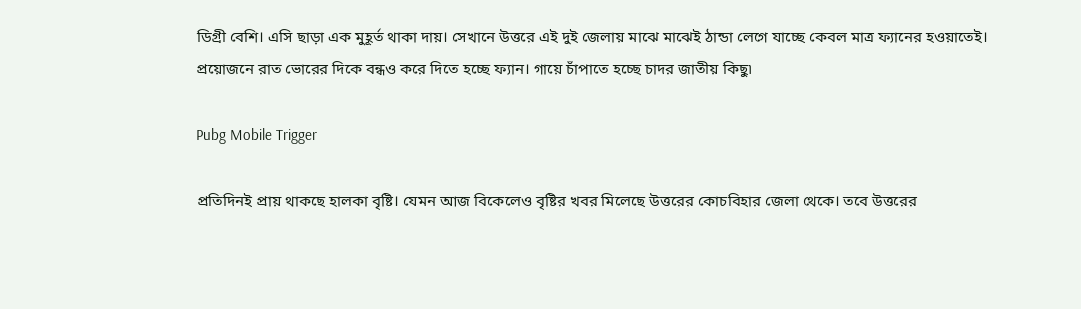ডিগ্রী বেশি। এসি ছাড়া এক মুহূর্ত থাকা দায়। সেখানে উত্তরে এই দুই জেলায় মাঝে মাঝেই ঠান্ডা লেগে যাচ্ছে কেবল মাত্র ফ্যানের হওয়াতেই। প্রয়োজনে রাত ভোরের দিকে বন্ধও করে দিতে হচ্ছে ফ্যান। গায়ে চাঁপাতে হচ্ছে চাদর জাতীয় কিছু৷

Pubg Mobile Trigger

প্রতিদিনই প্রায় থাকছে হালকা বৃষ্টি। যেমন আজ বিকেলেও বৃষ্টির খবর মিলেছে উত্তরের কোচবিহার জেলা থেকে। তবে উত্তরের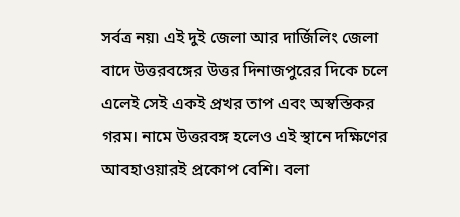সর্বত্র নয়৷ এই দুই জেলা আর দার্জিলিং জেলা বাদে উত্তরবঙ্গের উত্তর দিনাজপুরের দিকে চলে এলেই সেই একই প্রখর তাপ এবং অস্বস্তিকর গরম। নামে উত্তরবঙ্গ হলেও এই স্থানে দক্ষিণের আবহাওয়ারই প্রকোপ বেশি। বলা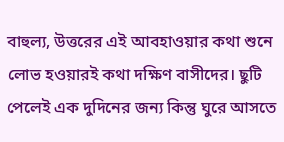বাহুল্য, উত্তরের এই আবহাওয়ার কথা শুনে লোভ হওয়ারই কথা দক্ষিণ বাসীদের। ছুটি পেলেই এক দুদিনের জন্য কিন্তু ঘুরে আসতে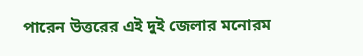পারেন উত্তরের এই দুই জেলার মনোরম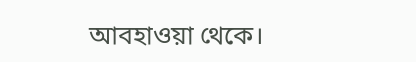আবহাওয়া থেকে।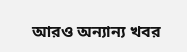আরও অন্যান্য খবর